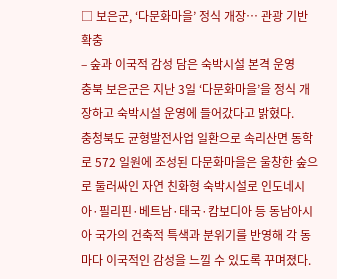□ 보은군, ‘다문화마을’ 정식 개장… 관광 기반 확충
– 숲과 이국적 감성 담은 숙박시설 본격 운영
충북 보은군은 지난 3일 ‘다문화마을’을 정식 개장하고 숙박시설 운영에 들어갔다고 밝혔다.
충청북도 균형발전사업 일환으로 속리산면 동학로 572 일원에 조성된 다문화마을은 울창한 숲으로 둘러싸인 자연 친화형 숙박시설로 인도네시아·필리핀·베트남·태국·캄보디아 등 동남아시아 국가의 건축적 특색과 분위기를 반영해 각 동마다 이국적인 감성을 느낄 수 있도록 꾸며졌다.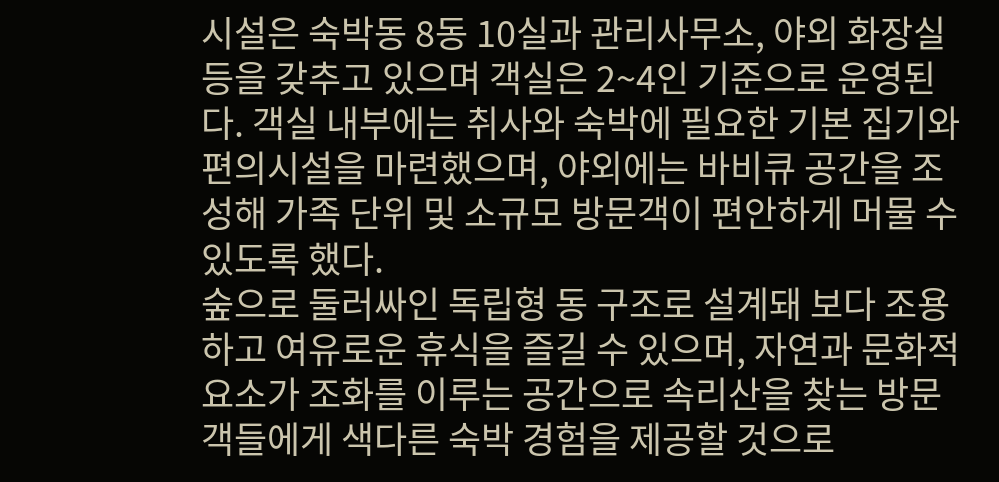시설은 숙박동 8동 10실과 관리사무소, 야외 화장실 등을 갖추고 있으며 객실은 2~4인 기준으로 운영된다. 객실 내부에는 취사와 숙박에 필요한 기본 집기와 편의시설을 마련했으며, 야외에는 바비큐 공간을 조성해 가족 단위 및 소규모 방문객이 편안하게 머물 수 있도록 했다.
숲으로 둘러싸인 독립형 동 구조로 설계돼 보다 조용하고 여유로운 휴식을 즐길 수 있으며, 자연과 문화적 요소가 조화를 이루는 공간으로 속리산을 찾는 방문객들에게 색다른 숙박 경험을 제공할 것으로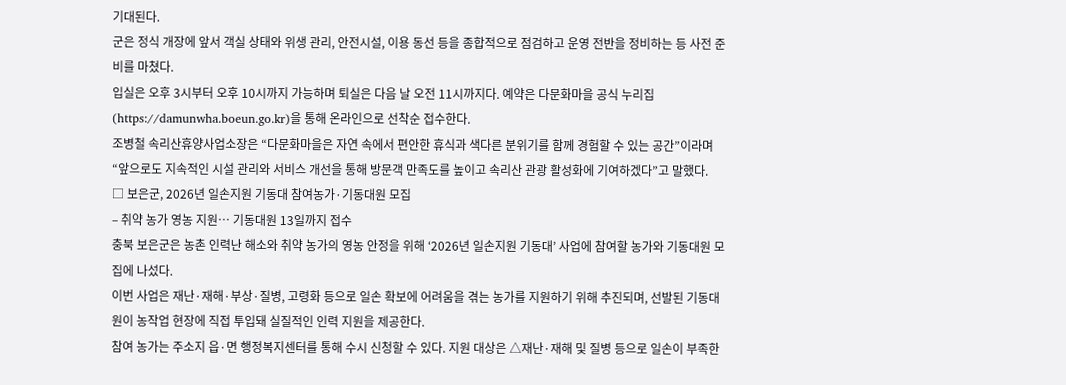기대된다.
군은 정식 개장에 앞서 객실 상태와 위생 관리, 안전시설, 이용 동선 등을 종합적으로 점검하고 운영 전반을 정비하는 등 사전 준비를 마쳤다.
입실은 오후 3시부터 오후 10시까지 가능하며 퇴실은 다음 날 오전 11시까지다. 예약은 다문화마을 공식 누리집(https://damunwha.boeun.go.kr)을 통해 온라인으로 선착순 접수한다.
조병철 속리산휴양사업소장은 “다문화마을은 자연 속에서 편안한 휴식과 색다른 분위기를 함께 경험할 수 있는 공간”이라며 “앞으로도 지속적인 시설 관리와 서비스 개선을 통해 방문객 만족도를 높이고 속리산 관광 활성화에 기여하겠다”고 말했다.
□ 보은군, 2026년 일손지원 기동대 참여농가·기동대원 모집
– 취약 농가 영농 지원… 기동대원 13일까지 접수
충북 보은군은 농촌 인력난 해소와 취약 농가의 영농 안정을 위해 ‘2026년 일손지원 기동대’ 사업에 참여할 농가와 기동대원 모집에 나섰다.
이번 사업은 재난·재해·부상·질병, 고령화 등으로 일손 확보에 어려움을 겪는 농가를 지원하기 위해 추진되며, 선발된 기동대원이 농작업 현장에 직접 투입돼 실질적인 인력 지원을 제공한다.
참여 농가는 주소지 읍·면 행정복지센터를 통해 수시 신청할 수 있다. 지원 대상은 △재난·재해 및 질병 등으로 일손이 부족한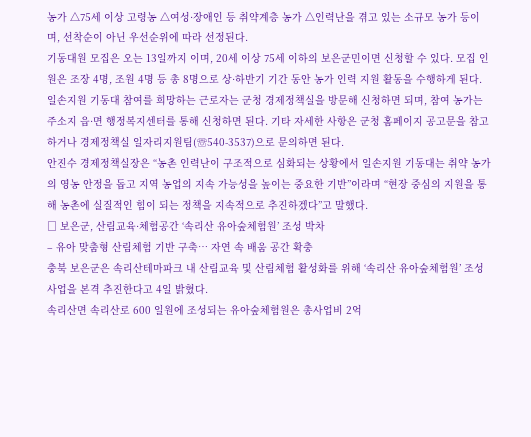농가 △75세 이상 고령농 △여성·장애인 등 취약계층 농가 △인력난을 겪고 있는 소규모 농가 등이며, 선착순이 아닌 우선순위에 따라 선정된다.
기동대원 모집은 오는 13일까지 이며, 20세 이상 75세 이하의 보은군민이면 신청할 수 있다. 모집 인원은 조장 4명, 조원 4명 등 총 8명으로 상·하반기 기간 동안 농가 인력 지원 활동을 수행하게 된다.
일손지원 기동대 참여를 희망하는 근로자는 군청 경제정책실을 방문해 신청하면 되며, 참여 농가는 주소지 읍·면 행정복지센터를 통해 신청하면 된다. 기타 자세한 사항은 군청 홈페이지 공고문을 참고하거나 경제정책실 일자리지원팀(☏540-3537)으로 문의하면 된다.
안진수 경제정책실장은 “농촌 인력난이 구조적으로 심화되는 상황에서 일손지원 기동대는 취약 농가의 영농 안정을 돕고 지역 농업의 지속 가능성을 높이는 중요한 기반”이라며 “현장 중심의 지원을 통해 농촌에 실질적인 힘이 되는 정책을 지속적으로 추진하겠다”고 말했다.
□ 보은군, 산림교육·체험공간 ‘속리산 유아숲체험원’ 조성 박차
– 유아 맞춤형 산림체험 기반 구축… 자연 속 배움 공간 확충
충북 보은군은 속리산테마파크 내 산림교육 및 산림체험 활성화를 위해 ‘속리산 유아숲체험원’ 조성 사업을 본격 추진한다고 4일 밝혔다.
속리산면 속리산로 600 일원에 조성되는 유아숲체험원은 총사업비 2억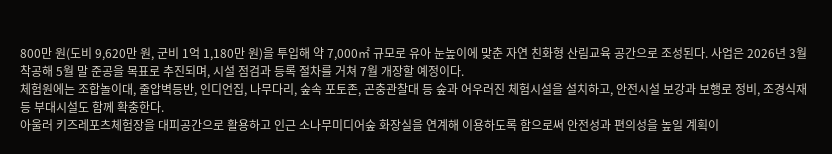800만 원(도비 9,620만 원, 군비 1억 1,180만 원)을 투입해 약 7,000㎡ 규모로 유아 눈높이에 맞춘 자연 친화형 산림교육 공간으로 조성된다. 사업은 2026년 3월 착공해 5월 말 준공을 목표로 추진되며, 시설 점검과 등록 절차를 거쳐 7월 개장할 예정이다.
체험원에는 조합놀이대, 줄압벽등반, 인디언집, 나무다리, 숲속 포토존, 곤충관찰대 등 숲과 어우러진 체험시설을 설치하고, 안전시설 보강과 보행로 정비, 조경식재 등 부대시설도 함께 확충한다.
아울러 키즈레포츠체험장을 대피공간으로 활용하고 인근 소나무미디어숲 화장실을 연계해 이용하도록 함으로써 안전성과 편의성을 높일 계획이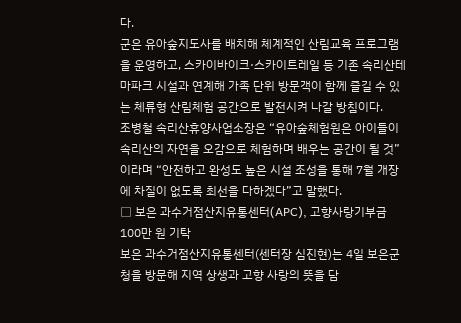다.
군은 유아숲지도사를 배치해 체계적인 산림교육 프로그램을 운영하고, 스카이바이크·스카이트레일 등 기존 속리산테마파크 시설과 연계해 가족 단위 방문객이 함께 즐길 수 있는 체류형 산림체험 공간으로 발전시켜 나갈 방침이다.
조병철 속리산휴양사업소장은 “유아숲체험원은 아이들이 속리산의 자연을 오감으로 체험하며 배우는 공간이 될 것”이라며 “안전하고 완성도 높은 시설 조성을 통해 7월 개장에 차질이 없도록 최선을 다하겠다”고 말했다.
□ 보은 과수거점산지유통센터(APC), 고향사랑기부금 100만 원 기탁
보은 과수거점산지유통센터(센터장 심진현)는 4일 보은군청을 방문해 지역 상생과 고향 사랑의 뜻을 담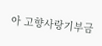아 고향사랑기부금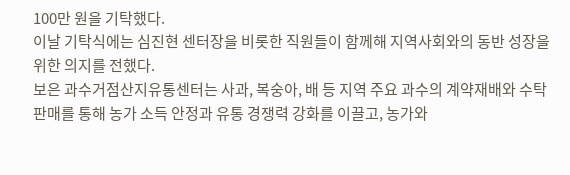100만 원을 기탁했다.
이날 기탁식에는 심진현 센터장을 비롯한 직원들이 함께해 지역사회와의 동반 성장을 위한 의지를 전했다.
보은 과수거점산지유통센터는 사과, 복숭아, 배 등 지역 주요 과수의 계약재배와 수탁 판매를 통해 농가 소득 안정과 유통 경쟁력 강화를 이끌고, 농가와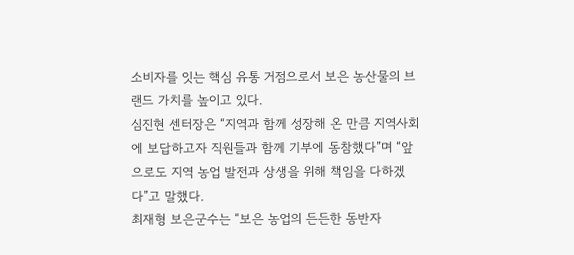소비자를 잇는 핵심 유통 거점으로서 보은 농산물의 브랜드 가치를 높이고 있다.
심진현 센터장은 “지역과 함께 성장해 온 만큼 지역사회에 보답하고자 직원들과 함께 기부에 동참했다”며 “앞으로도 지역 농업 발전과 상생을 위해 책임을 다하겠다”고 말했다.
최재형 보은군수는 “보은 농업의 든든한 동반자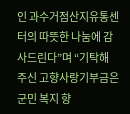인 과수거점산지유통센터의 따뜻한 나눔에 감사드린다”며 “기탁해 주신 고향사랑기부금은 군민 복지 향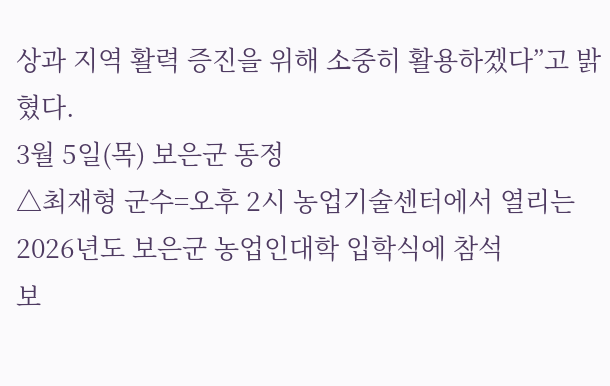상과 지역 활력 증진을 위해 소중히 활용하겠다”고 밝혔다.
3월 5일(목) 보은군 동정
△최재형 군수=오후 2시 농업기술센터에서 열리는 2026년도 보은군 농업인대학 입학식에 참석
보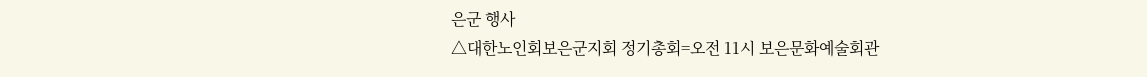은군 행사
△대한노인회보은군지회 정기총회=오전 11시 보은문화예술회관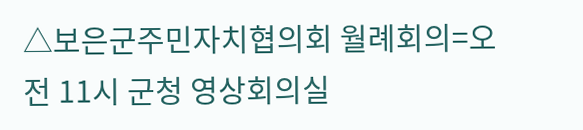△보은군주민자치협의회 월례회의=오전 11시 군청 영상회의실